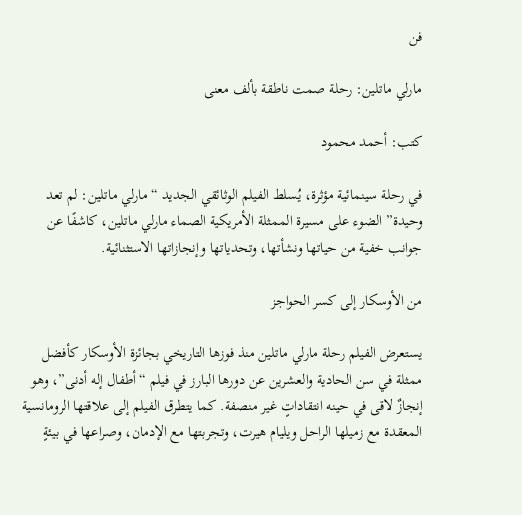فن

مارلي ماتلين: رحلة صمت ناطقة بألف معنى

كتب: أحمد محمود

في رحلة سينمائية مؤثرة، يُسلط الفيلم الوثائقي الجديد “مارلي ماتلين: لم تعد وحيدة” الضوء على مسيرة الممثلة الأمريكية الصماء مارلي ماتلين، كاشفًا عن جوانب خفية من حياتها ونشأتها، وتحدياتها وإنجازاتها الاستثنائية.

من الأوسكار إلى كسر الحواجز

يستعرض الفيلم رحلة مارلي ماتلين منذ فوزها التاريخي بجائزة الأوسكار كأفضل ممثلة في سن الحادية والعشرين عن دورها البارز في فيلم “أطفال إله أدنى”، وهو إنجازٌ لاقى في حينه انتقاداتٍ غير منصفة. كما يتطرق الفيلم إلى علاقتها الرومانسية المعقدة مع زميلها الراحل ويليام هيرت، وتجربتها مع الإدمان، وصراعها في بيئةٍ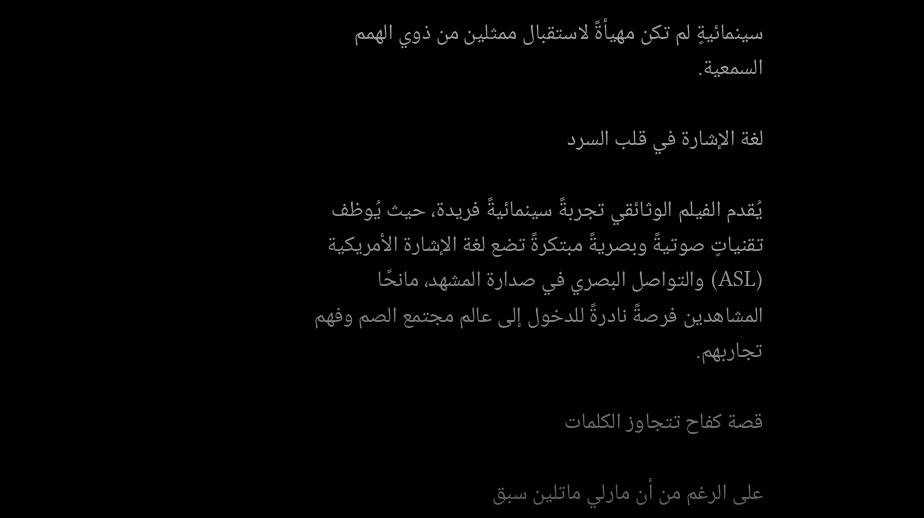سينمائيةٍ لم تكن مهيأةً لاستقبال ممثلين من ذوي الهمم السمعية.

لغة الإشارة في قلب السرد

يُقدم الفيلم الوثائقي تجربةً سينمائيةً فريدة، حيث يُوظف تقنياتٍ صوتيةً وبصريةً مبتكرةً تضع لغة الإشارة الأمريكية (ASL) والتواصل البصري في صدارة المشهد، مانحًا المشاهدين فرصةً نادرةً للدخول إلى عالم مجتمع الصم وفهم تجاربهم.

قصة كفاح تتجاوز الكلمات

على الرغم من أن مارلي ماتلين سبق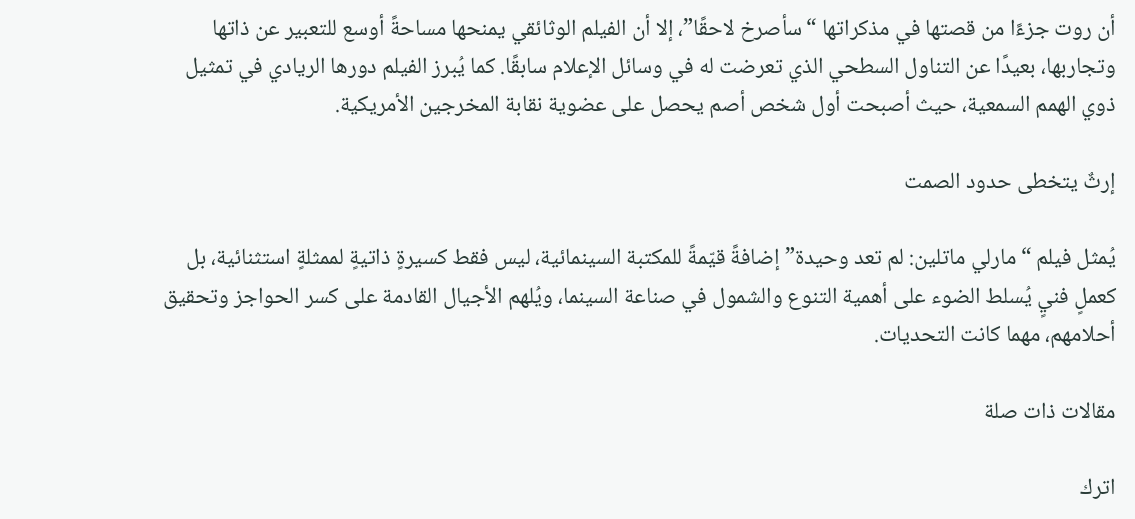أن روت جزءًا من قصتها في مذكراتها “سأصرخ لاحقًا”، إلا أن الفيلم الوثائقي يمنحها مساحةً أوسع للتعبير عن ذاتها وتجاربها، بعيدًا عن التناول السطحي الذي تعرضت له في وسائل الإعلام سابقًا. كما يُبرز الفيلم دورها الريادي في تمثيل ذوي الهمم السمعية، حيث أصبحت أول شخص أصم يحصل على عضوية نقابة المخرجين الأمريكية.

إرثٌ يتخطى حدود الصمت

يُمثل فيلم “مارلي ماتلين: لم تعد وحيدة” إضافةً قيّمةً للمكتبة السينمائية، ليس فقط كسيرةٍ ذاتيةٍ لممثلةٍ استثنائية، بل كعملٍ فنيٍ يُسلط الضوء على أهمية التنوع والشمول في صناعة السينما، ويُلهم الأجيال القادمة على كسر الحواجز وتحقيق أحلامهم، مهما كانت التحديات.

مقالات ذات صلة

اترك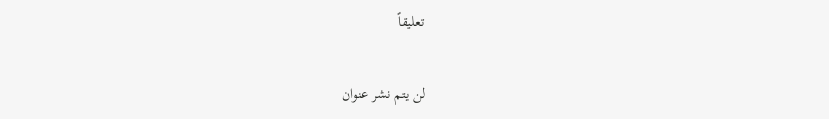تعليقاً

لن يتم نشر عنوان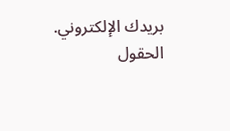بريدك الإلكتروني. الحقول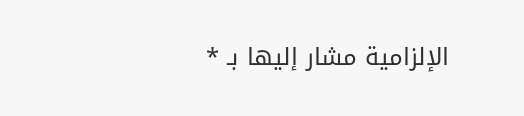الإلزامية مشار إليها بـ *